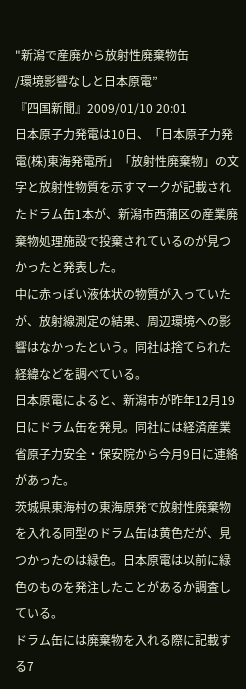"新潟で産廃から放射性廃棄物缶
/環境影響なしと日本原電”
『四国新聞』2009/01/10 20:01
日本原子力発電は10日、「日本原子力発電(株)東海発電所」「放射性廃棄物」の文字と放射性物質を示すマークが記載されたドラム缶1本が、新潟市西蒲区の産業廃棄物処理施設で投棄されているのが見つかったと発表した。
中に赤っぽい液体状の物質が入っていたが、放射線測定の結果、周辺環境への影響はなかったという。同社は捨てられた経緯などを調べている。
日本原電によると、新潟市が昨年12月19日にドラム缶を発見。同社には経済産業省原子力安全・保安院から今月9日に連絡があった。
茨城県東海村の東海原発で放射性廃棄物を入れる同型のドラム缶は黄色だが、見つかったのは緑色。日本原電は以前に緑色のものを発注したことがあるか調査している。
ドラム缶には廃棄物を入れる際に記載する7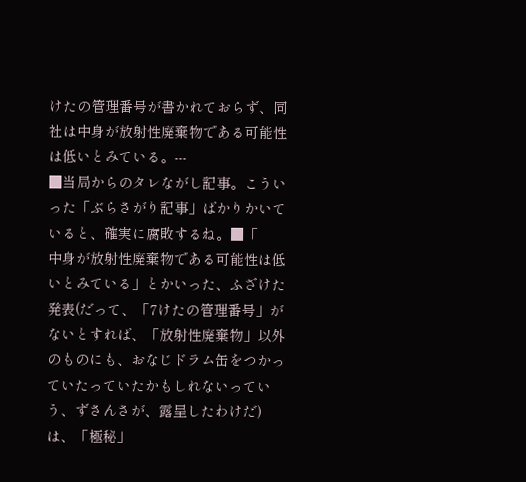けたの管理番号が書かれておらず、同社は中身が放射性廃棄物である可能性は低いとみている。---
■当局からのタレながし記事。こういった「ぶらさがり記事」ばかりかいていると、確実に腐敗するね。■「
中身が放射性廃棄物である可能性は低いとみている」とかいった、ふざけた発表(だって、「7けたの管理番号」がないとすれば、「放射性廃棄物」以外のものにも、おなじドラム缶をつかっていたっていたかもしれないっていう、ずさんさが、露呈したわけだ)は、「極秘」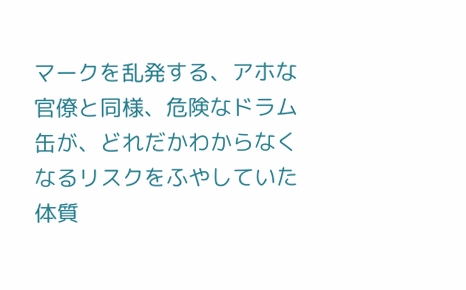マークを乱発する、アホな官僚と同様、危険なドラム缶が、どれだかわからなくなるリスクをふやしていた体質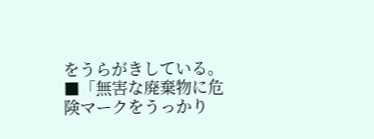をうらがきしている。■「無害な廃棄物に危険マークをうっかり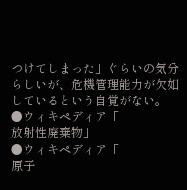つけてしまった」ぐらいの気分らしいが、危機管理能力が欠如しているという自覚がない。
●ウィキペディア「
放射性廃棄物」
●ウィキペディア「
原子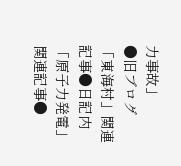力事故」
●旧ブログ
「東海村」関連記事●日記内
「原子力発電」関連記事●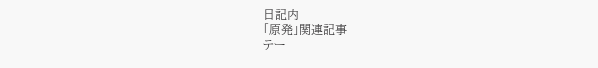日記内
「原発」関連記事
テー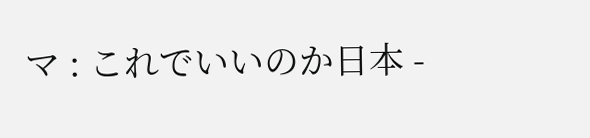マ : これでいいのか日本 -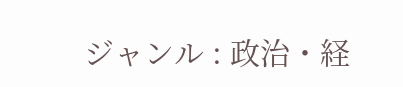ジャンル : 政治・経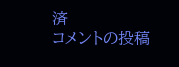済
コメントの投稿